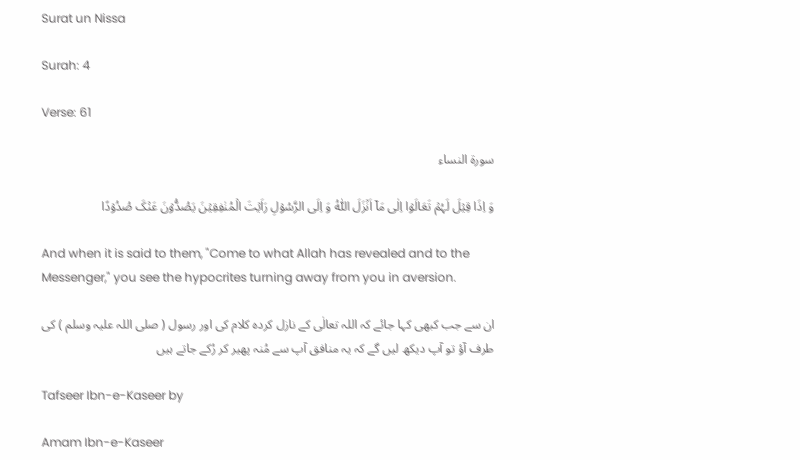Surat un Nissa

Surah: 4

Verse: 61

سورة النساء

وَ اِذَا قِیۡلَ لَہُمۡ تَعَالَوۡا اِلٰی مَاۤ اَنۡزَلَ اللّٰہُ وَ اِلَی الرَّسُوۡلِ رَاَیۡتَ الۡمُنٰفِقِیۡنَ یَصُدُّوۡنَ عَنۡکَ صُدُوۡدًا

And when it is said to them, "Come to what Allah has revealed and to the Messenger," you see the hypocrites turning away from you in aversion.

ان سے جب کبھی کہا جائے کہ اللہ تعالٰی کے نازل کردہ کلام کی اور رسول ( صلی اللہ علیہ وسلم ) کی طرف آؤ تو آپ دیکھ لیں گے کہ یہ منافق آپ سے مُنہ پھیر کر رُکے جاتے ہیں

Tafseer Ibn-e-Kaseer by

Amam Ibn-e-Kaseer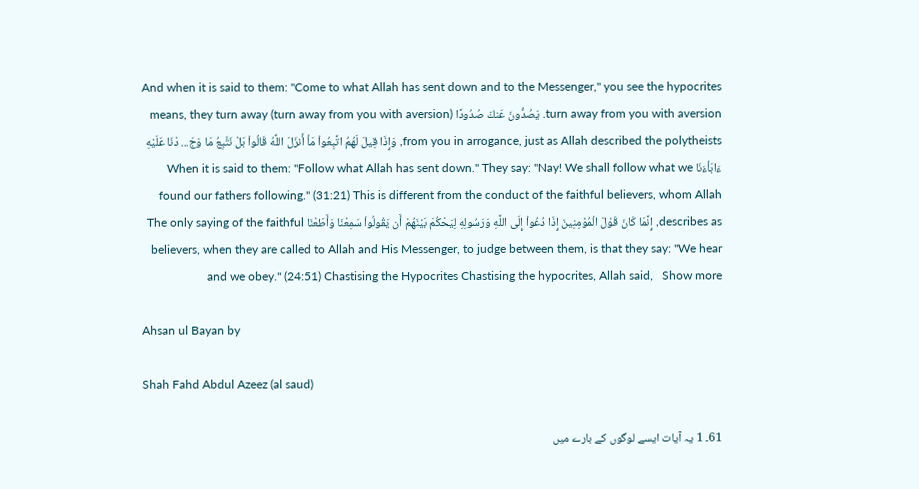And when it is said to them: "Come to what Allah has sent down and to the Messenger," you see the hypocrites turn away from you with aversion. يَصُدُّونَ عَنكَ صُدُودًا (turn away from you with aversion) means, they turn away from you in arrogance, just as Allah described the polytheists, وَإِذَا قِيلَ لَهُمُ اتَّبِعُواْ مَأ أَنزَلَ اللَّهُ قَالُواْ بَلْ نَتَّبِعُ مَا وَجَ... دْنَا عَلَيْهِ ءَابَأءَنَا When it is said to them: "Follow what Allah has sent down." They say: "Nay! We shall follow what we found our fathers following." (31:21) This is different from the conduct of the faithful believers, whom Allah describes as, إِنَّمَا كَانَ قَوْلَ الْمُوْمِنِينَ إِذَا دُعُواْ إِلَى اللَّهِ وَرَسُولِهِ لِيَحْكُمَ بَيْنَهُمْ أَن يَقُولُواْ سَمِعْنَا وَأَطَعْنَا The only saying of the faithful believers, when they are called to Allah and His Messenger, to judge between them, is that they say: "We hear and we obey." (24:51) Chastising the Hypocrites Chastising the hypocrites, Allah said,   Show more

Ahsan ul Bayan by

Shah Fahd Abdul Azeez (al saud)

61۔ 1 یہ آیات ایسے لوگوں کے بارے میں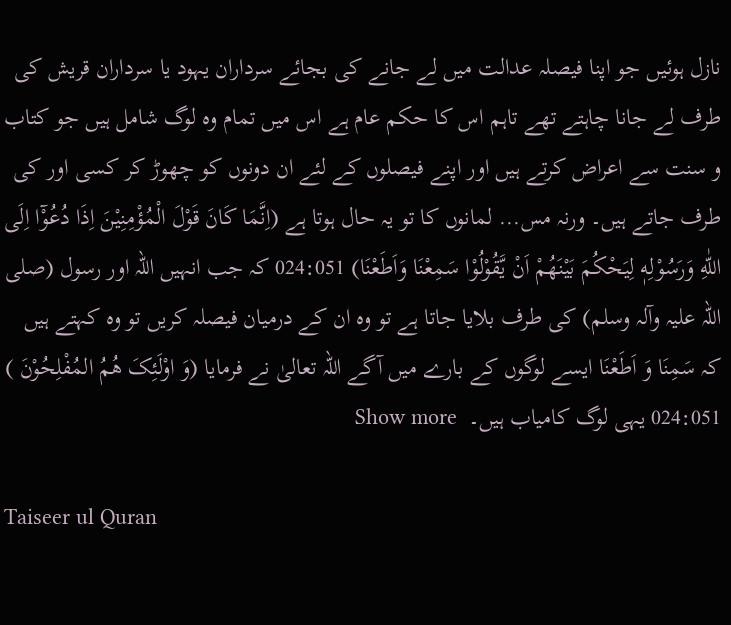نازل ہوئیں جو اپنا فیصلہ عدالت میں لے جانے کی بجائے سرداران یہود یا سرداران قریش کی طرف لے جانا چاہتے تھے تاہم اس کا حکم عام ہے اس میں تمام وہ لوگ شامل ہیں جو کتاب و سنت سے اعراض کرتے ہیں اور اپنے فیصلوں کے لئے ان دونوں کو چھوڑ کر کسی اور کی طرف جاتے ہیں۔ ورنہ مس... لمانوں کا تو یہ حال ہوتا ہے (اِنَّمَا كَانَ قَوْلَ الْمُؤْمِنِيْنَ اِذَا دُعُوْٓا اِلَى اللّٰهِ وَرَسُوْلِهٖ لِيَحْكُمَ بَيْنَهُمْ اَنْ يَّقُوْلُوْا سَمِعْنَا وَاَطَعْنَا) 024:051 کہ جب انہیں اللہ اور رسول (صلی اللہ علیہ وآلہ وسلم) کی طرف بلایا جاتا ہے تو وہ ان کے درمیان فیصلہ کریں تو وہ کہتے ہیں کہ سَمِنَا وَ اَطَعْنَا ایسے لوگوں کے بارے میں آگے اللہ تعالیٰ نے فرمایا (وَ اوْلَئِکَ ھُمُ المُفْلِحُوْنَ ) 024:051 یہی لوگ کامیاب ہیں۔  Show more

Taiseer ul Quran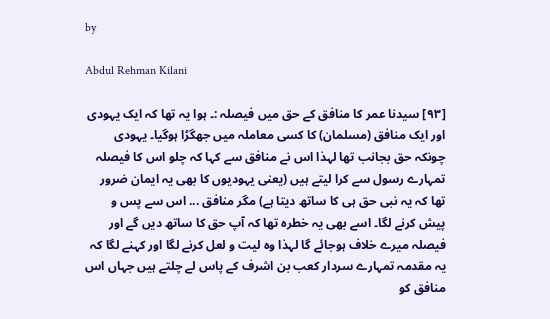by

Abdul Rehman Kilani

[٩٣] سیدنا عمر کا منافق کے حق میں فیصلہ :۔ ہوا یہ تھا کہ ایک یہودی اور ایک منافق (مسلمان) کا کسی معاملہ میں جھگڑا ہوگیا۔ یہودی چونکہ حق بجانب تھا لہذا اس نے منافق سے کہا کہ چلو اس کا فیصلہ تمہارے رسول سے کرا لیتے ہیں (یعنی یہودیوں کا بھی یہ ایمان ضرور تھا کہ یہ نبی حق ہی کا ساتھ دیتا ہے) مگر منافق ... اس سے پس و پیش کرنے لگا۔ اسے بھی یہ خطرہ تھا کہ آپ حق کا ساتھ دیں گے اور فیصلہ میرے خلاف ہوجائے گا لہذا وہ لیت و لعل کرنے لگا اور کہنے لگا کہ یہ مقدمہ تمہارے سردار کعب بن اشرف کے پاس لے چلتے ہیں جہاں اس منافق کو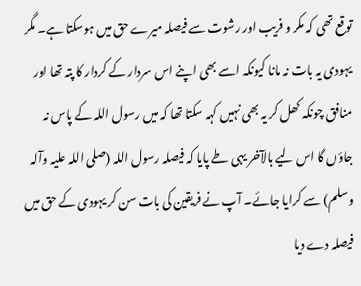توقع تھی کہ مکر و فریب اور رشوت سے فیصلہ میرے حق میں ہوسکتا ہے۔ مگر یہودی یہ بات نہ مانا کیونکہ اسے بھی اپنے اس سردار کے کردار کا پتہ تھا اور منافق چونکہ کھل کر یہ بھی نہیں کہہ سکتا تھا کہ میں رسول اللہ کے پاس نہ جاؤں گا اس لیے بالآخر یہی طے پایا کہ فیصلہ رسول اللہ (صلی اللہ علیہ وآلہ وسلم) سے کرایا جائے۔ آپ نے فریقین کی بات سن کر یہودی کے حق میں فیصلہ دے دیا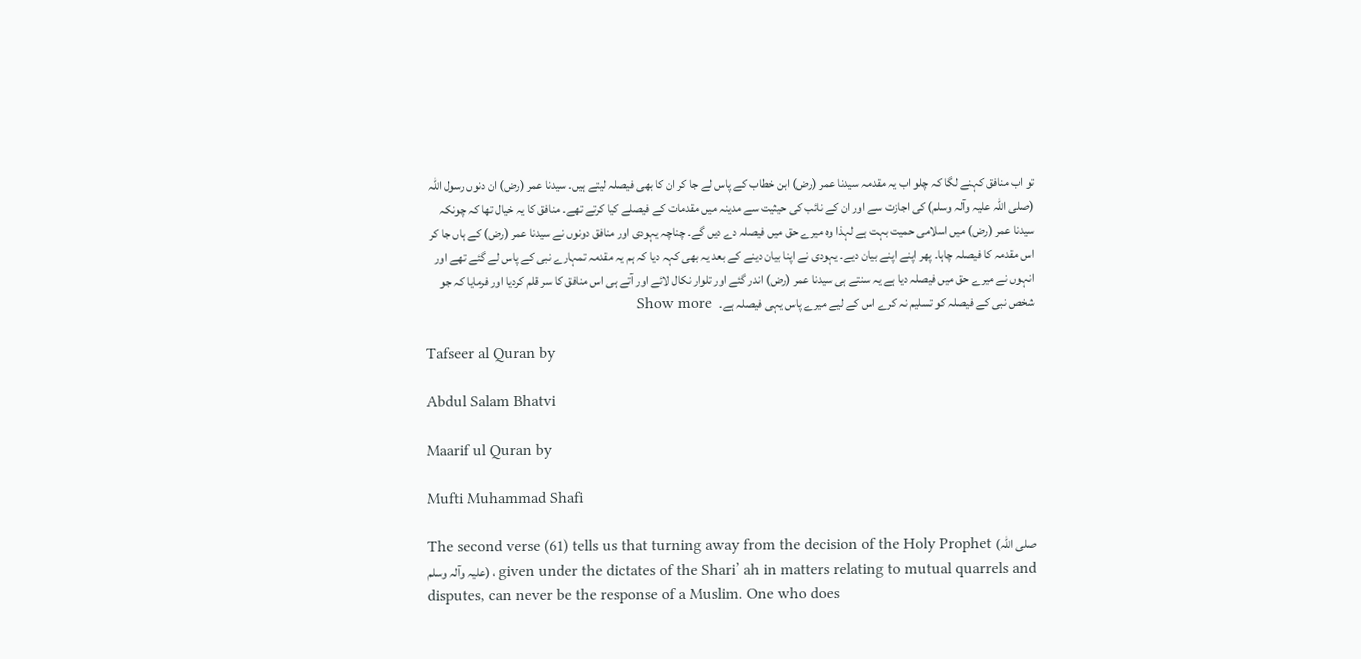تو اب منافق کہنے لگا کہ چلو اب یہ مقدمہ سیدنا عمر (رض) ابن خطاب کے پاس لے جا کر ان کا بھی فیصلہ لیتے ہیں۔ سیدنا عمر (رض) ان دنوں رسول اللہ (صلی اللہ علیہ وآلہ وسلم) کی اجازت سے اور ان کے نائب کی حیثیت سے مدینہ میں مقدمات کے فیصلے کیا کرتے تھے۔ منافق کا یہ خیال تھا کہ چونکہ سیدنا عمر (رض) میں اسلامی حمیت بہت ہے لہذا وہ میرے حق میں فیصلہ دے دیں گے۔ چناچہ یہودی اور منافق دونوں نے سیدنا عمر (رض) کے ہاں جا کر اس مقدمہ کا فیصلہ چاہا۔ پھر اپنے اپنے بیان دیے۔ یہودی نے اپنا بیان دینے کے بعد یہ بھی کہہ دیا کہ ہم یہ مقدمہ تمہارے نبی کے پاس لے گئے تھے اور انہوں نے میرے حق میں فیصلہ دیا ہے یہ سنتے ہی سیدنا عمر (رض) اندر گئے اور تلوار نکال لائے اور آتے ہی اس منافق کا سر قلم کردیا اور فرمایا کہ جو شخص نبی کے فیصلہ کو تسلیم نہ کرے اس کے لیے میرے پاس یہی فیصلہ ہے۔   Show more

Tafseer al Quran by

Abdul Salam Bhatvi

Maarif ul Quran by

Mufti Muhammad Shafi

The second verse (61) tells us that turning away from the decision of the Holy Prophet (صلی اللہ علیہ وآلہ وسلم) ، given under the dictates of the Shari’ ah in matters relating to mutual quarrels and disputes, can never be the response of a Muslim. One who does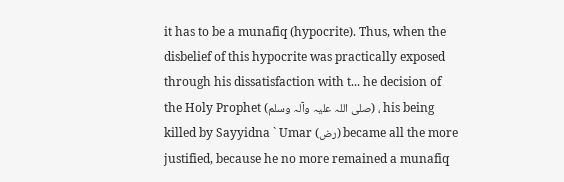it has to be a munafiq (hypocrite). Thus, when the disbelief of this hypocrite was practically exposed through his dissatisfaction with t... he decision of the Holy Prophet (صلی اللہ علیہ وآلہ وسلم) ، his being killed by Sayyidna ` Umar (رض) became all the more justified, because he no more remained a munafiq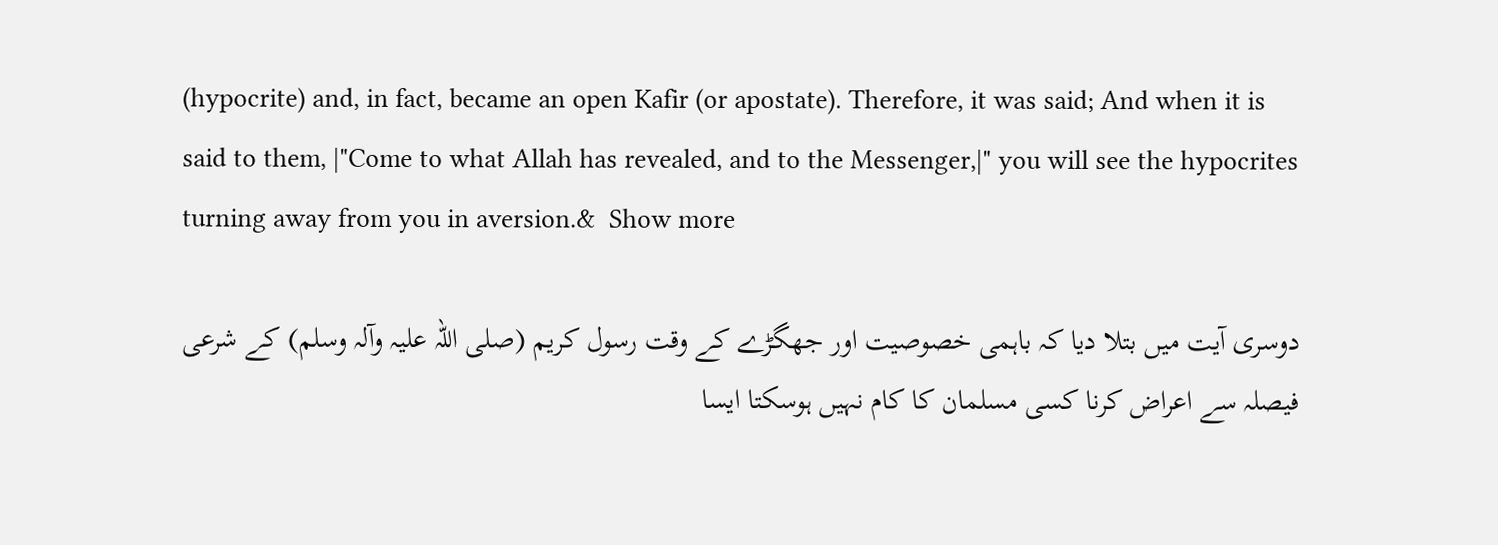(hypocrite) and, in fact, became an open Kafir (or apostate). Therefore, it was said; And when it is said to them, |"Come to what Allah has revealed, and to the Messenger,|" you will see the hypocrites turning away from you in aversion.&  Show more

دوسری آیت میں بتلا دیا کہ باہمی خصوصیت اور جھگڑے کے وقت رسول کریم (صلی اللہ علیہ وآلہ وسلم) کے شرعی فیصلہ سے اعراض کرنا کسی مسلمان کا کام نہیں ہوسکتا ایسا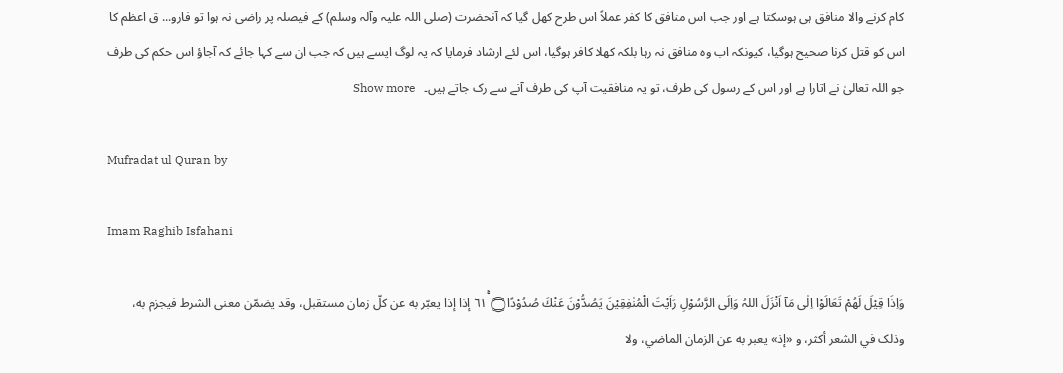کام کرنے والا منافق ہی ہوسکتا ہے اور جب اس منافق کا کفر عملاً اس طرح کھل گیا کہ آنحضرت (صلی اللہ علیہ وآلہ وسلم) کے فیصلہ پر راضی نہ ہوا تو فارو... ق اعظم کا اس کو قتل کرنا صحیح ہوگیا، کیونکہ اب وہ منافق نہ رہا بلکہ کھلا کافر ہوگیا، اس لئے ارشاد فرمایا کہ یہ لوگ ایسے ہیں کہ جب ان سے کہا جائے کہ آجاؤ اس حکم کی طرف جو اللہ تعالیٰ نے اتارا ہے اور اس کے رسول کی طرف، تو یہ منافقیت آپ کی طرف آنے سے رک جاتے ہیں۔   Show more

Mufradat ul Quran by

Imam Raghib Isfahani

وَاِذَا قِيْلَ لَھُمْ تَعَالَوْا اِلٰى مَآ اَنْزَلَ اللہُ وَاِلَى الرَّسُوْلِ رَاَيْتَ الْمُنٰفِقِيْنَ يَصُدُّوْنَ عَنْكَ صُدُوْدًا۝ ٦١ۚ إذا إذا يعبّر به عن کلّ زمان مستقبل، وقد يضمّن معنی الشرط فيجزم به، وذلک في الشعر أكثر، و «إذ» يعبر به عن الزمان الماضي، ولا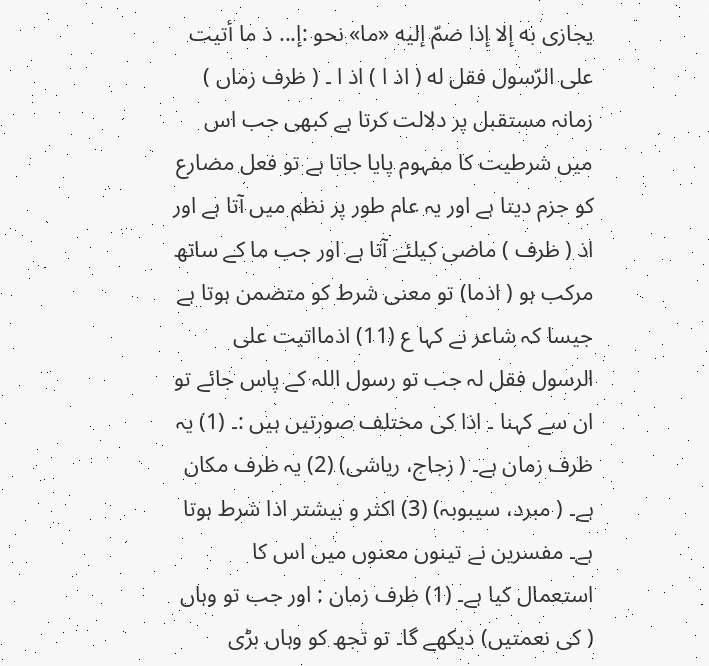يجازی به إلا إذا ضمّ إليه «ما» نحو :إ... ذ ما أتيت علی الرّسول فقل له ( اذ ا ) اذ ا ۔ ( ظرف زماں ) زمانہ مستقبل پر دلالت کرتا ہے کبھی جب اس میں شرطیت کا مفہوم پایا جاتا ہے تو فعل مضارع کو جزم دیتا ہے اور یہ عام طور پر نظم میں آتا ہے اور اذ ( ظرف ) ماضی کیلئے آتا ہے اور جب ما کے ساتھ مرکب ہو ( اذما) تو معنی شرط کو متضمن ہوتا ہے جیسا کہ شاعر نے کہا ع (11) اذمااتیت علی الرسول فقل لہ جب تو رسول اللہ کے پاس جائے تو ان سے کہنا ۔ اذا کی مختلف صورتیں ہیں :۔ (1) یہ ظرف زمان ہے۔ ( زجاج، ریاشی) (2) یہ ظرف مکان ہے۔ ( مبرد، سیبوبہ) (3) اکثر و بیشتر اذا شرط ہوتا ہے۔ مفسرین نے تینوں معنوں میں اس کا استعمال کیا ہے۔ (1) ظرف زمان : اور جب تو وہاں ( کی نعمتیں) دیکھے گا۔ تو تجھ کو وہاں بڑی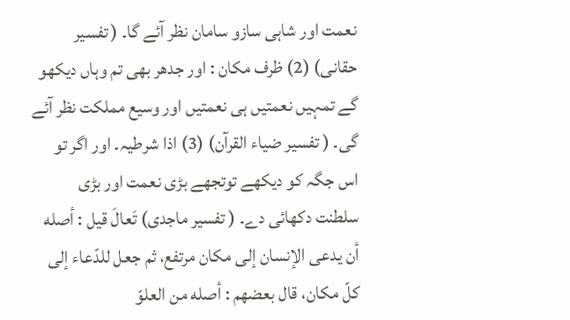نعمت اور شاہی سازو سامان نظر آئے گا۔ ( تفسیر حقانی) (2) ظرف مکان : اور جدھر بھی تم وہاں دیکھو گے تمہیں نعمتیں ہی نعمتیں اور وسیع مملکت نظر آئے گی۔ ( تفسیر ضیاء القرآن) (3) اذا شرطیہ۔ اور اگر تو اس جگہ کو دیکھے توتجھے بڑی نعمت اور بڑی سلطنت دکھائی دے۔ ( تفسیر ماجدی) تَعالَ قيل : أصله أن يدعی الإنسان إلى مکان مرتفع، ثم جعل للدّعاء إلى كلّ مکان، قال بعضهم : أصله من العلوّ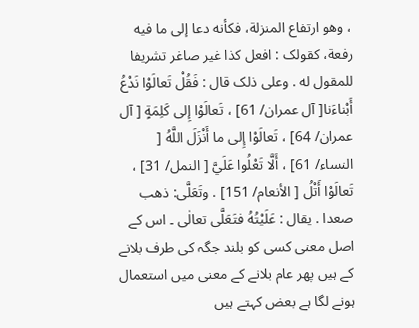، وهو ارتفاع المنزلة، فكأنه دعا إلى ما فيه رفعة، کقولک : افعل کذا غير صاغر تشریفا للمقول له . وعلی ذلک قال : فَقُلْ تَعالَوْا نَدْعُ أَبْناءَنا[ آل عمران/ 61] ، تَعالَوْا إِلى كَلِمَةٍ [ آل عمران/ 64] ، تَعالَوْا إِلى ما أَنْزَلَ اللَّهُ [ النساء/ 61] ، أَلَّا تَعْلُوا عَلَيَّ [ النمل/ 31] ، تَعالَوْا أَتْلُ [ الأنعام/ 151] . وتَعَلَّى: ذهب صعدا . يقال : عَلَيْتُهُ فتَعَلَّى تعالٰی ۔ اس کے اصل معنی کسی کو بلند جگہ کی طرف بلانے کے ہیں پھر عام بلانے کے معنی میں استعمال ہونے لگا ہے بعض کہتے ہیں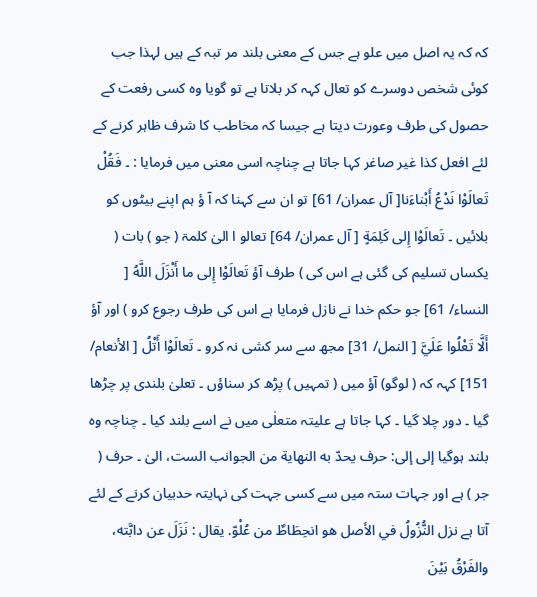کہ کہ یہ اصل میں علو ہے جس کے معنی بلند مر تبہ کے ہیں لہذا جب کوئی شخص دوسرے کو تعال کہہ کر بلاتا ہے تو گویا وہ کسی رفعت کے حصول کی طرف وعورت دیتا ہے جیسا کہ مخاطب کا شرف ظاہر کرنے کے لئے افعل کذا غیر صاغر کہا جاتا ہے چناچہ اسی معنی میں فرمایا : ۔ فَقُلْ تَعالَوْا نَدْعُ أَبْناءَنا[ آل عمران/ 61] تو ان سے کہنا کہ آ ؤ ہم اپنے بیٹوں کو بلائیں ۔ تَعالَوْا إِلى كَلِمَةٍ [ آل عمران/ 64] تعالو ا الیٰ کلمۃ ( جو ) بات ( یکساں تسلیم کی گئی ہے اس کی ) طرف آؤ تَعالَوْا إِلى ما أَنْزَلَ اللَّهُ [ النساء/ 61] جو حکم خدا نے نازل فرمایا ہے اس کی طرف رجوع کرو ) اور آؤ أَلَّا تَعْلُوا عَلَيَّ [ النمل/ 31] مجھ سے سر کشی نہ کرو ۔ تَعالَوْا أَتْلُ [ الأنعام/ 151] کہہ کہ ( لوگو) آؤ میں ( تمہیں ) پڑھ کر سناؤں ۔ تعلیٰ بلندی پر چڑھا گیا ۔ دور چلا گیا ۔ کہا جاتا ہے علیتہ متعلٰی میں نے اسے بلند کیا ۔ چناچہ وہ بلند ہوگیا إلى إلى: حرف يحدّ به النهاية من الجوانب الست، الیٰ ۔ حرف ( جر ) ہے اور جہات ستہ میں سے کسی جہت کی نہایتہ حدبیان کرنے کے لئے آتا ہے نزل النُّزُولُ في الأصل هو انحِطَاطٌ من عُلْوّ. يقال : نَزَلَ عن دابَّته، والفَرْقُ بَيْنَ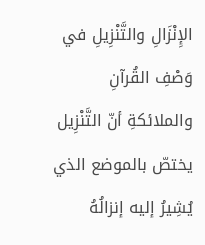الإِنْزَالِ والتَّنْزِيلِ في وَصْفِ القُرآنِ والملائكةِ أنّ التَّنْزِيل يختصّ بالموضع الذي يُشِيرُ إليه إنزالُهُ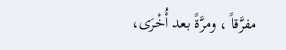مفرَّقاً ، ومرَّةً بعد أُخْرَى،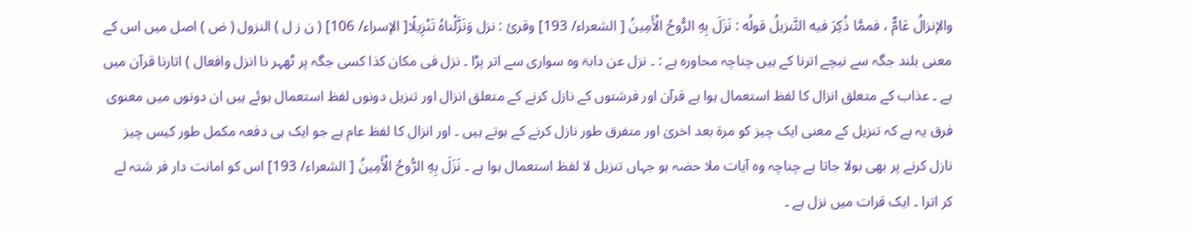والإنزالُ عَامٌّ ، فممَّا ذُكِرَ فيه التَّنزیلُ قولُه : نَزَلَ بِهِ الرُّوحُ الْأَمِينُ [ الشعراء/ 193] وقرئ : نزل وَنَزَّلْناهُ تَنْزِيلًا[ الإسراء/ 106] ( ن ز ل ) النزول ( ض ) اصل میں اس کے معنی بلند جگہ سے نیچے اترنا کے ہیں چناچہ محاورہ ہے : ۔ نزل عن دابۃ وہ سواری سے اتر پڑا ۔ نزل فی مکان کذا کسی جگہ پر ٹھہر نا انزل وافعال ) اتارنا قرآن میں ہے ۔ عذاب کے متعلق انزال کا لفظ استعمال ہوا ہے قرآن اور فرشتوں کے نازل کرنے کے متعلق انزال اور تنزیل دونوں لفظ استعمال ہوئے ہیں ان دونوں میں معنوی فرق یہ ہے کہ تنزیل کے معنی ایک چیز کو مرۃ بعد اخریٰ اور متفرق طور نازل کرنے کے ہوتے ہیں ۔ اور انزال کا لفظ عام ہے جو ایک ہی دفعہ مکمل طور کیس چیز نازل کرنے پر بھی بولا جاتا ہے چناچہ وہ آیات ملا حضہ ہو جہاں تنزیل لا لفظ استعمال ہوا ہے ۔ نَزَلَ بِهِ الرُّوحُ الْأَمِينُ [ الشعراء/ 193] اس کو امانت دار فر شتہ لے کر اترا ۔ ایک قرات میں نزل ہے ۔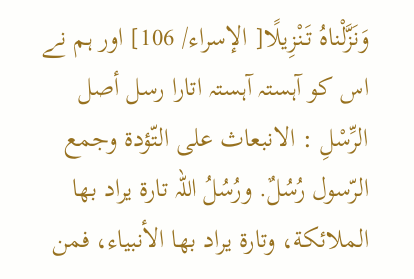وَنَزَّلْناهُ تَنْزِيلًا[ الإسراء/ 106] اور ہم نے اس کو آہستہ آہستہ اتارا رسل أصل الرِّسْلِ : الانبعاث علی التّؤدة وجمع الرّسول رُسُلٌ. ورُسُلُ اللہ تارة يراد بها الملائكة، وتارة يراد بها الأنبیاء، فمن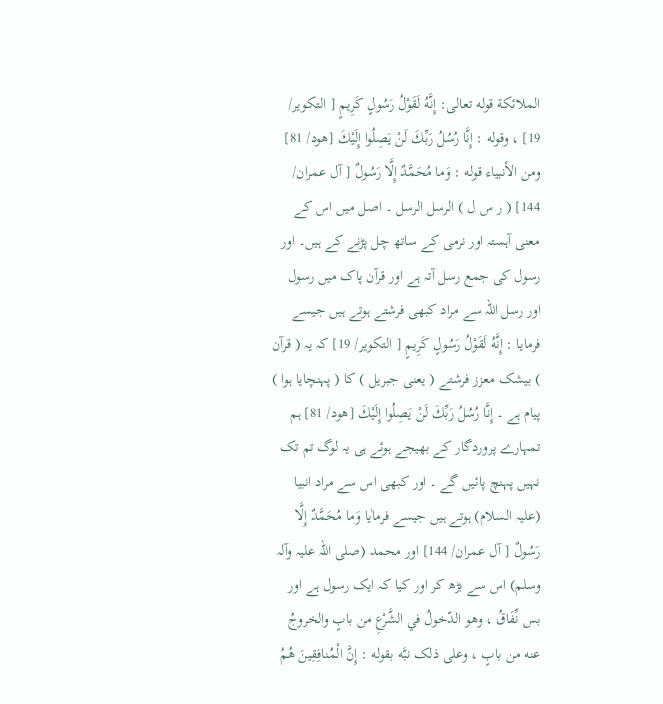الملائكة قوله تعالی: إِنَّهُ لَقَوْلُ رَسُولٍ كَرِيمٍ [ التکوير/ 19] ، وقوله : إِنَّا رُسُلُ رَبِّكَ لَنْ يَصِلُوا إِلَيْكَ [هود/ 81] ومن الأنبیاء قوله : وَما مُحَمَّدٌ إِلَّا رَسُولٌ [ آل عمران/ 144] ( ر س ل ) الرسل الرسل ۔ اصل میں اس کے معنی آہستہ اور نرمی کے ساتھ چل پڑنے کے ہیں۔ اور رسول کی جمع رسل آتہ ہے اور قرآن پاک میں رسول اور رسل اللہ سے مراد کبھی فرشتے ہوتے ہیں جیسے فرمایا : إِنَّهُ لَقَوْلُ رَسُولٍ كَرِيمٍ [ التکوير/ 19] کہ یہ ( قرآن ) بیشک معزز فرشتے ( یعنی جبریل ) کا ( پہنچایا ہوا ) پیام ہے ۔ إِنَّا رُسُلُ رَبِّكَ لَنْ يَصِلُوا إِلَيْكَ [هود/ 81] ہم تمہارے پروردگار کے بھیجے ہوئے ہی یہ لوگ تم تک نہیں پہنچ پائیں گے ۔ اور کبھی اس سے مراد انبیا (علیہ السلام) ہوتے ہیں جیسے فرماٰیا وَما مُحَمَّدٌ إِلَّا رَسُولٌ [ آل عمران/ 144] اور محمد (صلی اللہ علیہ وآلہ وسلم) اس سے بڑھ کر اور کیا کہ ایک رسول ہے اور بس نِّفَاقُ ، وهو الدّخولُ في الشَّرْعِ من بابٍ والخروجُ عنه من بابٍ ، وعلی ذلک نبَّه بقوله : إِنَّ الْمُنافِقِينَ هُمُ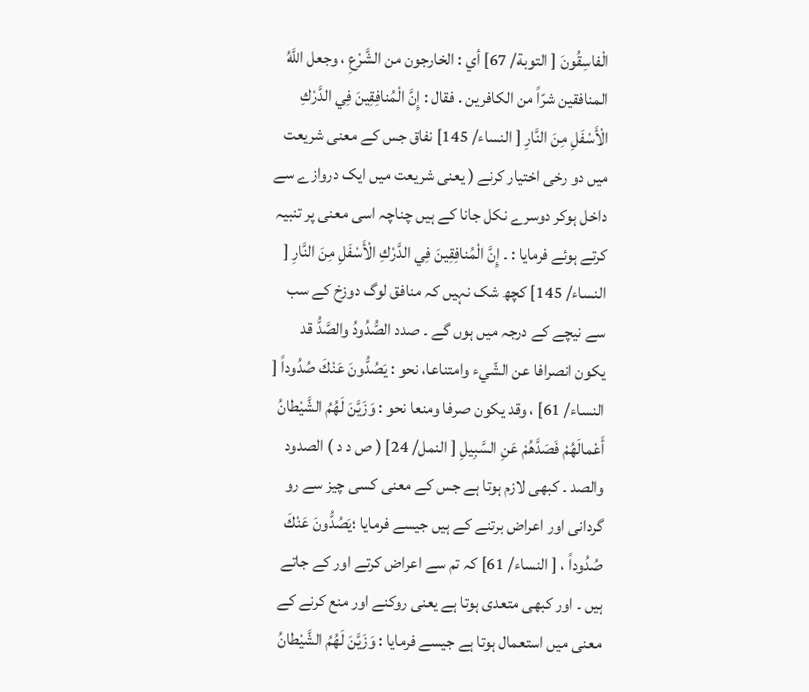الْفاسِقُونَ [ التوبة/ 67] أي : الخارجون من الشَّرْعِ ، وجعل اللَّهُ المنافقین شرّاً من الکافرین . فقال : إِنَّ الْمُنافِقِينَ فِي الدَّرْكِ الْأَسْفَلِ مِنَ النَّارِ [ النساء/ 145] نفاق جس کے معنی شریعت میں دو رخی اختیار کرنے ( یعنی شریعت میں ایک دروازے سے داخل ہوکر دوسرے نکل جانا کے ہیں چناچہ اسی معنی پر تنبیہ کرتے ہوئے فرمایا : ۔ إِنَّ الْمُنافِقِينَ فِي الدَّرْكِ الْأَسْفَلِ مِنَ النَّارِ [ النساء/ 145] کچھ شک نہیں کہ منافق لوگ دوزخ کے سب سے نیچے کے درجہ میں ہوں گے ۔ صدد الصُّدُودُ والصَّدُّ قد يكون انصرافا عن الشّيء وامتناعا، نحو : يَصُدُّونَ عَنْكَ صُدُوداً [ النساء/ 61] ، وقد يكون صرفا ومنعا نحو : وَزَيَّنَ لَهُمُ الشَّيْطانُ أَعْمالَهُمْ فَصَدَّهُمْ عَنِ السَّبِيلِ [ النمل/ 24] ( ص د د ) الصدود والصد ۔ کبھی لازم ہوتا ہے جس کے معنی کسی چیز سے رو گردانی اور اعراض برتنے کے ہیں جیسے فرمایا ؛يَصُدُّونَ عَنْكَ صُدُوداً ، [ النساء/ 61] کہ تم سے اعراض کرتے اور کے جاتے ہیں ۔ اور کبھی متعدی ہوتا ہے یعنی روکنے اور منع کرنے کے معنی میں استعمال ہوتا ہے جیسے فرمایا : وَزَيَّنَ لَهُمُ الشَّيْطانُ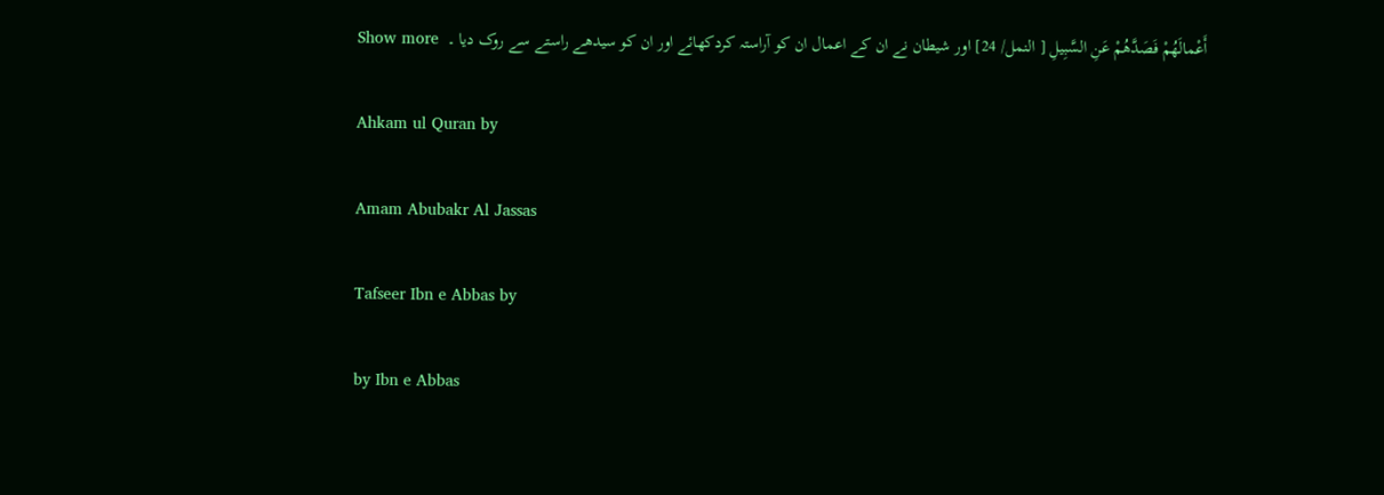أَعْمالَهُمْ فَصَدَّهُمْ عَنِ السَّبِيلِ [ النمل/ 24] اور شیطان نے ان کے اعمال ان کو آراستہ کردکھائے اور ان کو سیدھے راستے سے روک دیا ۔  Show more

Ahkam ul Quran by

Amam Abubakr Al Jassas

Tafseer Ibn e Abbas by

by Ibn e Abbas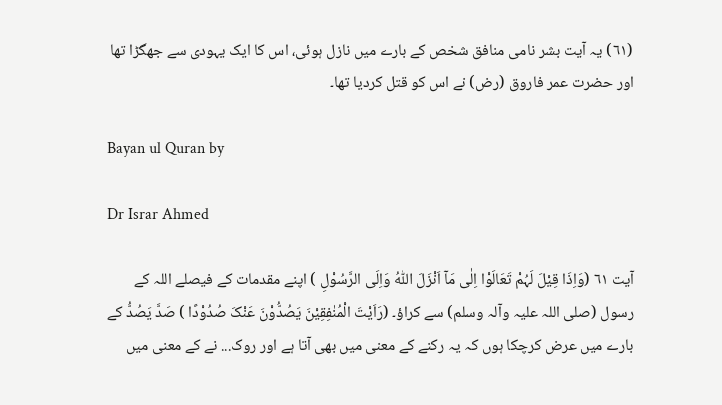(٦١) یہ آیت بشر نامی منافق شخص کے بارے میں نازل ہوئی، اس کا ایک یہودی سے جھگڑا تھا اور حضرت عمر فاروق (رض) نے اس کو قتل کردیا تھا۔

Bayan ul Quran by

Dr Israr Ahmed

آیت ٦١ (وَاِذَا قِیْلَ لَہُمْ تَعَالَوْا اِلٰی مَآ اَنْزَلَ اللّٰہُ وَاِلَی الرَّسُوْلِ ) اپنے مقدمات کے فیصلے اللہ کے رسول (صلی اللہ علیہ وآلہ وسلم) سے کراؤ۔ (رَاَیْتَ الْمُنٰفِقِیْنَ یَصُدُّوْنَ عَنْکَ صُدُوْدًا ) صَدَّ یَصُدُّ کے بارے میں عرض کرچکا ہوں کہ یہ رکنے کے معنی میں بھی آتا ہے اور روک... نے کے معنی میں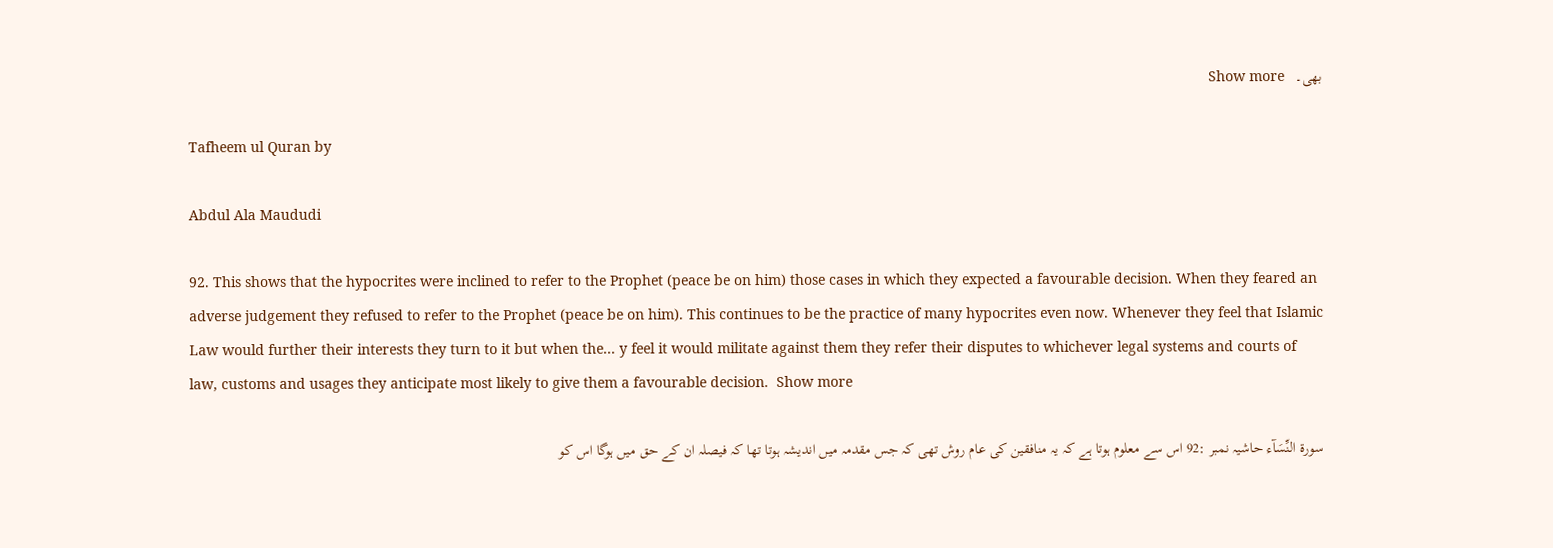بھی۔   Show more

Tafheem ul Quran by

Abdul Ala Maududi

92. This shows that the hypocrites were inclined to refer to the Prophet (peace be on him) those cases in which they expected a favourable decision. When they feared an adverse judgement they refused to refer to the Prophet (peace be on him). This continues to be the practice of many hypocrites even now. Whenever they feel that Islamic Law would further their interests they turn to it but when the... y feel it would militate against them they refer their disputes to whichever legal systems and courts of law, customs and usages they anticipate most likely to give them a favourable decision.  Show more

سورة النِّسَآء حاشیہ نمبر :92 اس سے معلوم ہوتا ہے کہ یہ منافقین کی عام روش تھی کہ جس مقدمہ میں اندیشہ ہوتا تھا کہ فیصلہ ان کے حق میں ہوگا اس کو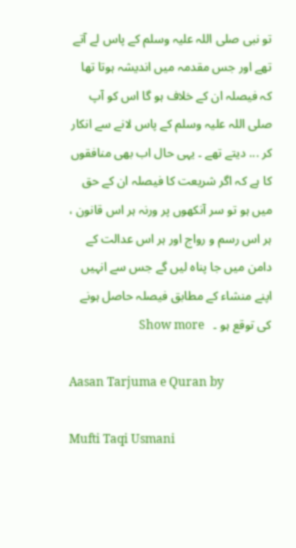تو نبی صلی اللہ علیہ وسلم کے پاس لے آتے تھے اور جس مقدمہ میں اندیشہ ہوتا تھا کہ فیصلہ ان کے خلاف ہو گا اس کو آپ صلی اللہ علیہ وسلم کے پاس لانے سے انکار کر ... دیتے تھے ۔ یہی حال اب بھی منافقوں کا ہے کہ اگر شریعت کا فیصلہ ان کے حق میں ہو تو سر آنکھوں پر ورنہ ہر اس قانون ، ہر اس رسم و رواج اور ہر اس عدالت کے دامن میں جا پناہ لیں گے جس سے انہیں اپنے منشاء کے مطابق فیصلہ حاصل ہونے کی توقع ہو ۔   Show more

Aasan Tarjuma e Quran by

Mufti Taqi Usmani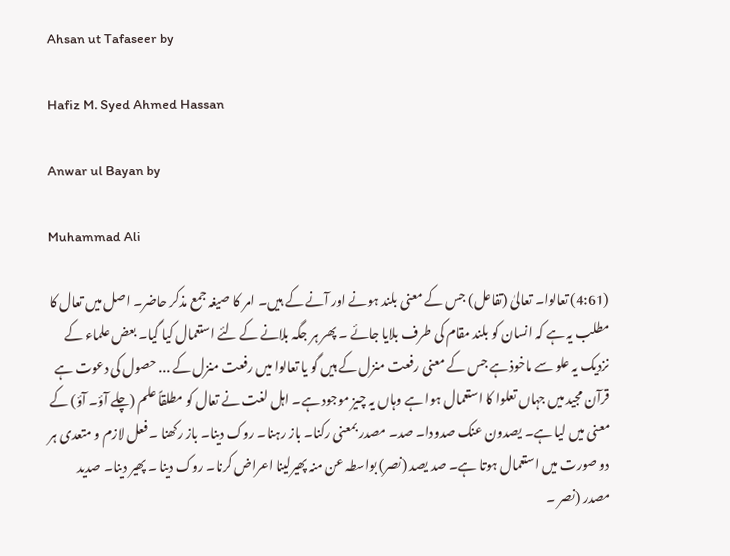Ahsan ut Tafaseer by

Hafiz M. Syed Ahmed Hassan

Anwar ul Bayan by

Muhammad Ali

(4:61) تعالوا۔ تعالیٰ (تفاعل) جس کے معنی بلند ہونے اور آنے کے ہیں۔ امر کا صیغہ جمع مذکر حاضر۔ اصل میں تعال کا مطلب یہ ہے کہ انسان کو بلند مقام کی طرف بلایا جائے ۔ پھر ہر جگہ بلانے کے لئے استعمال کیا گیا۔ بعض علماء کے نزدیک یہ علو سے ماخوذ ہے جس کے معنی رفعت منزل کے ہیں گو یا تعالوا میں رفعت منزل کے ... حصول کی دعوت ہے قرآن مجید میں جہاں تعلوا کا استعمال ہوا ہے وہاں یہ چیز موجود ہے۔ اہل لغت نے تعال کو مطلقاً علم (چلے آؤ۔ آؤ) کے معنی میں لیا ہے۔ یصدون عنک صدودا۔ صد۔ مصدر بمعنی رکنا۔ باز رہنا۔ روک دینا۔ باز رکھنا ۔ فعل لازم و متعدی ہر دو صورت میں استعمال ہوتا ہے۔ صد یصد (نصر) بواسطہ عن منہ پھیرلینا اعراض کرنا۔ روک دینا ۔ پھیر دینا۔ صدید مصدر (نصر ۔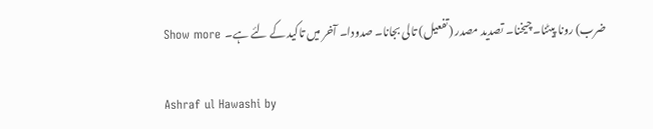ضرب) رونا پیٹنا۔ چیخنا۔ تصدید مصدر (تفعیل) تالی بجانا۔ صدودا۔ آخر میں تاکید کے لئے ہے۔  Show more

Ashraf ul Hawashi by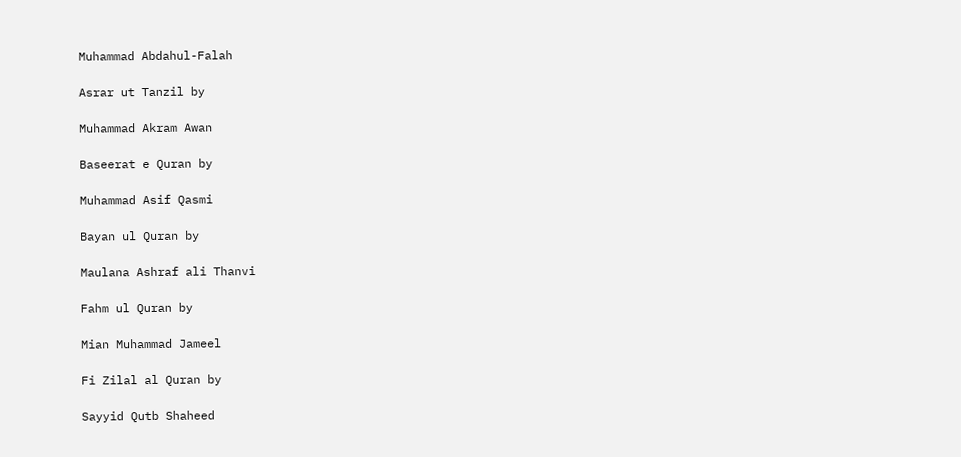Muhammad Abdahul-Falah

Asrar ut Tanzil by

Muhammad Akram Awan

Baseerat e Quran by

Muhammad Asif Qasmi

Bayan ul Quran by

Maulana Ashraf ali Thanvi

Fahm ul Quran by

Mian Muhammad Jameel

Fi Zilal al Quran by

Sayyid Qutb Shaheed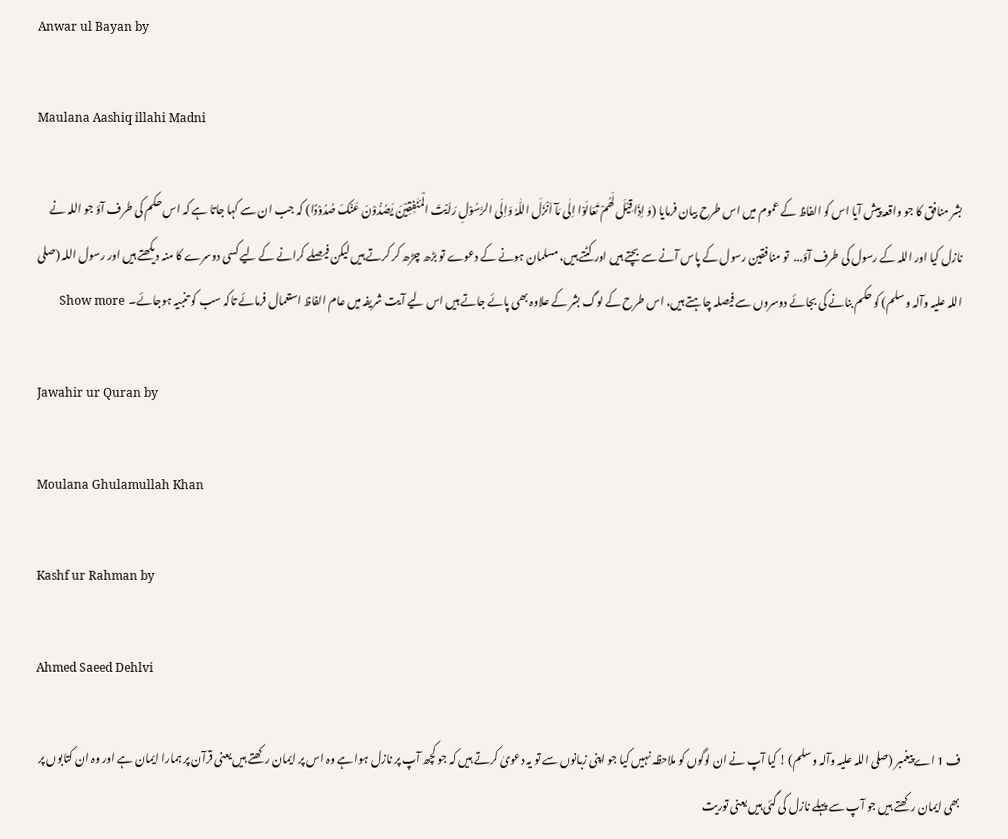Anwar ul Bayan by

Maulana Aashiq illahi Madni

بشر منافق کا جو واقعہ پیش آیا اس کو الفاظ کے عموم میں اس طرح بیان فرمایا (وَ اِذَا قِیْلَ لَھُمْ تَعَالَوْا اِلٰی مَآ اَنْزَلَ اللّٰہُ وَاِلَی الرَّسُوْلِ رَاَیْتَ الْمُنٰفِقِیْنَ یَصُدُّوْنَ عَنْکَ صُدُوْدًا) کہ جب ان سے کہا جاتا ہے کہ اس حکم کی طرف آؤ جو اللہ نے نازل کیا اور اللہ کے رسول کی طرف آؤ...  تو منافقین رسول کے پاس آنے سے بچتے ہیں اور کٹتے ہیں، مسلمان ہونے کے دعوے تو بڑھ چڑھ کر کرتے ہیں لیکن فیصلے کرانے کے لیے کسی دوسرے کا منہ دیکھتے ہیں اور رسول اللہ (صلی اللہ علیہ وآلہ وسلم) کو حکم بنانے کی بجائے دوسروں سے فیصلہ چاہتے ہیں، اس طرح کے لوگ بشر کے علاوہ بھی پائے جاتے ہیں اس لیے آیت شریفہ میں عام الفاظ استعمال فرمائے تاکہ سب کو تنبیہ ہوجائے۔  Show more

Jawahir ur Quran by

Moulana Ghulamullah Khan

Kashf ur Rahman by

Ahmed Saeed Dehlvi

ف 1 اے پیغمبر (صلی اللہ علیہ وآلہ وسلم) ! کیا آپ نے ان لوگوں کو ملاحظہ نہیں کیا جو اپنی زبانوں سے تو یہ دعویٰ کرتے ہیں کہ جو کچھ آپ پر نازل ہوا ہے وہ اس پر ایمان رکھتے ہیں یعنی قرآن پر ہمارا ایمان ہے اور وہ ان کتابوں پر بھی ایمان رکھتے ہیں جو آپ سے پہلے نازل کی گئی ہیں یعنی توریت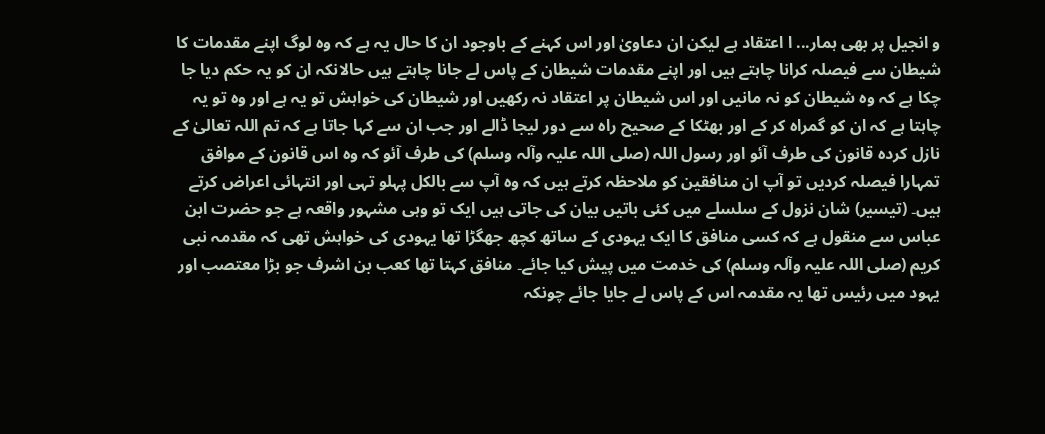و انجیل پر بھی ہمار... ا اعتقاد ہے لیکن ان دعاویٰ اور اس کہنے کے باوجود ان کا حال یہ ہے کہ وہ لوگ اپنے مقدمات کا شیطان سے فیصلہ کرانا چاہتے ہیں اور اپنے مقدمات شیطان کے پاس لے جانا چاہتے ہیں حالانکہ ان کو یہ حکم دیا جا چکا ہے کہ وہ شیطان کو نہ مانیں اور اس شیطان پر اعتقاد نہ رکھیں اور شیطان کی خواہش تو یہ ہے اور وہ تو یہ چاہتا ہے کہ ان کو گمراہ کر کے اور بھٹکا کے صحیح راہ سے دور لیجا ڈالے اور جب ان سے کہا جاتا ہے کہ تم اللہ تعالیٰ کے نازل کردہ قانون کی طرف آئو اور رسول اللہ (صلی اللہ علیہ وآلہ وسلم) کی طرف آئو کہ وہ اس قانون کے موافق تمہارا فیصلہ کردیں تو آپ ان منافقین کو ملاحظہ کرتے ہیں کہ وہ آپ سے بالکل پہلو تہی اور انتہائی اعراض کرتے ہیں۔ (تیسیر) شان نزول کے سلسلے میں کئی باتیں بیان کی جاتی ہیں ایک تو وہی مشہور واقعہ ہے جو حضرت ابن عباس سے منقول ہے کہ کسی منافق کا ایک یہودی کے ساتھ کچھ جھگڑا تھا یہودی کی خواہش تھی کہ مقدمہ نبی کریم (صلی اللہ علیہ وآلہ وسلم) کی خدمت میں پیش کیا جائے۔ منافق کہتا تھا کعب بن اشرف جو بڑا معتصب اور یہود میں رئیس تھا یہ مقدمہ اس کے پاس لے جایا جائے چونکہ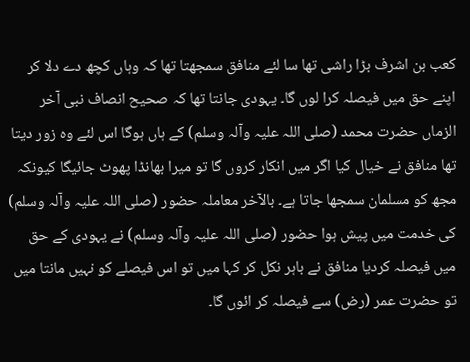کعب بن اشرف بڑا راشی تھا سا لئے منافق سمجھتا تھا کہ وہاں کچھ دے دلا کر اپنے حق میں فیصلہ کرا لوں گا۔ یہودی جانتا تھا کہ صحیح انصاف نبی آخر الزماں حضرت محمد (صلی اللہ علیہ وآلہ وسلم) کے ہاں ہوگا اس لئے وہ زور دیتا تھا منافق نے خیال کیا اگر میں انکار کروں گا تو میرا بھانڈا پھوٹ جائیگا کیونکہ مجھ کو مسلمان سمجھا جاتا ہے۔ بالآخر معاملہ حضور (صلی اللہ علیہ وآلہ وسلم) کی خدمت میں پیش ہوا حضور (صلی اللہ علیہ وآلہ وسلم) نے یہودی کے حق میں فیصلہ کردیا منافق نے باہر نکل کر کہا میں تو اس فیصلے کو نہیں مانتا میں تو حضرت عمر (رض) سے فیصلہ کر ائوں گا۔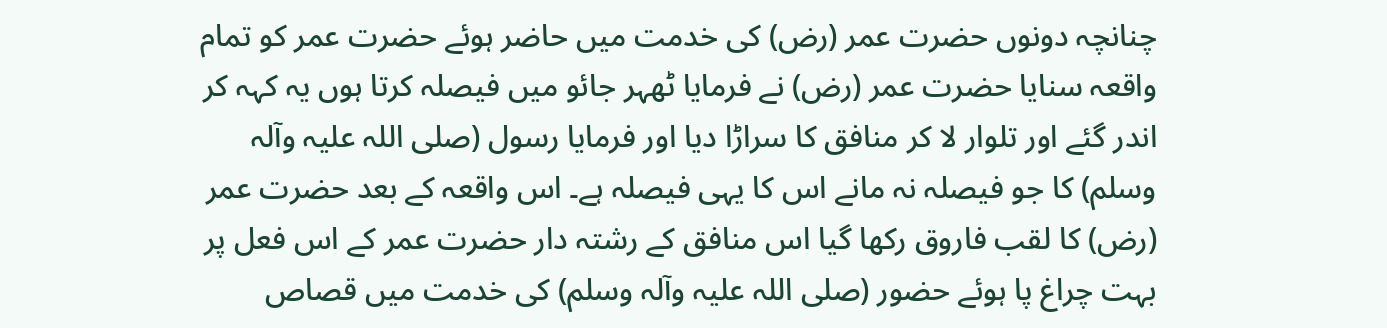چنانچہ دونوں حضرت عمر (رض) کی خدمت میں حاضر ہوئے حضرت عمر کو تمام واقعہ سنایا حضرت عمر (رض) نے فرمایا ٹھہر جائو میں فیصلہ کرتا ہوں یہ کہہ کر اندر گئے اور تلوار لا کر منافق کا سراڑا دیا اور فرمایا رسول (صلی اللہ علیہ وآلہ وسلم) کا جو فیصلہ نہ مانے اس کا یہی فیصلہ ہے۔ اس واقعہ کے بعد حضرت عمر (رض) کا لقب فاروق رکھا گیا اس منافق کے رشتہ دار حضرت عمر کے اس فعل پر بہت چراغ پا ہوئے حضور (صلی اللہ علیہ وآلہ وسلم) کی خدمت میں قصاص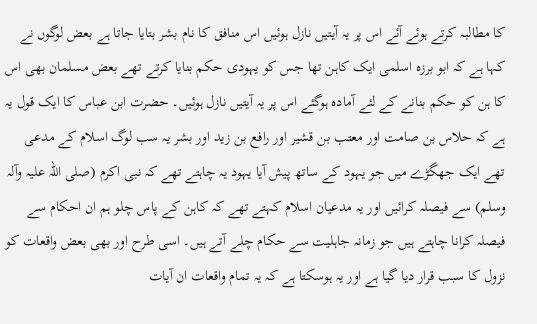کا مطالبہ کرتے ہوئے آئے اس پر یہ آیتیں نازل ہوئیں اس منافق کا نام بشر بتایا جاتا ہے بعض لوگوں نے کہا ہے کہ ابو برزہ اسلمی ایک کاہن تھا جس کو یہودی حکم بنایا کرتے تھے بعض مسلمان بھی اس کا ہن کو حکم بنانے کے لئے آمادہ ہوگئے اس پر یہ آیتیں نازل ہوئیں۔ حضرت ابن عباس کا ایک قول یہ ہے کہ حلاس بن صامت اور معتب بن قشیر اور رافع بن زید اور بشر یہ سب لوگ اسلام کے مدعی تھے ایک جھگڑے میں جو یہود کے ساتھ پیش آیا یہود یہ چاہتے تھے کہ نبی اکرم (صلی اللہ علیہ وآلہ وسلم) سے فیصلہ کرائیں اور یہ مدعیان اسلام کہتے تھے کہ کاہن کے پاس چلو ہم ان احکام سے فیصلہ کرانا چاہتے ہیں جو زمانہ جاہلیت سے حکام چلے آتے ہیں۔ اسی طرح اور بھی بعض واقعات کو نزول کا سبب قرار دیا گیا ہے اور یہ ہوسکتا ہے کہ یہ تمام واقعات ان آیات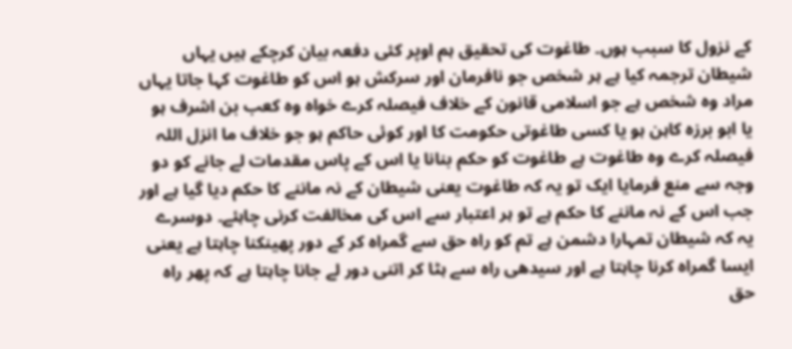کے نزول کا سبب ہوں۔ طاغوت کی تحقیق ہم اوپر کئی دفعہ بیان کرچکے ہیں یہاں شیطان ترجمہ کیا ہے ہر شخص جو نافرمان اور سرکش ہو اس کو طاغوت کہا جاتا یہاں مراد وہ شخص ہے جو اسلامی قانون کے خلاف فیصلہ کرے خواہ وہ کعب بن اشرف ہو یا ابو برزہ کاہن ہو یا کسی طاغوتی حکومت کا اور کوئی حاکم ہو جو خلاف ما انزل اللہ فیصلہ کرے وہ طاغوت ہے طاغوت کو حکم بنانا یا اس کے پاس مقدمات لے جانے کو دو وجہ سے منع فرمایا ایک تو یہ کہ طاغوت یعنی شیطان کے نہ ماننے کا حکم دیا گیا ہے اور جب اس کے نہ ماننے کا حکم ہے تو ہر اعتبار سے اس کی مخالفت کرنی چاہئے۔ دوسرے یہ کہ شیطان تمہارا دشمن ہے تم کو راہ حق سے گمراہ کر کے دور پھینکنا چاہتا ہے یعنی ایسا گمراہ کرنا چاہتا ہے اور سیدھی راہ سے ہٹا کر اتنی دور لے جانا چاہتا ہے کہ پھر راہ حق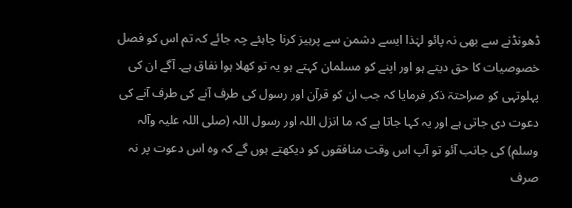ڈھونڈنے سے بھی نہ پائو لہٰذا ایسے دشمن سے پرہیز کرنا چاہئے چہ جائے کہ تم اس کو فصل خصوصیات کا حق دیتے ہو اور اپنے کو مسلمان کہتے ہو یہ تو کھلا ہوا نفاق ہے۔ آگے ان کی پہلوتہی کو صراحتۃ ذکر فرمایا کہ جب ان کو قرآن اور رسول کی طرف آنے کی طرف آنے کی دعوت دی جاتی ہے اور یہ کہا جاتا ہے کہ ما انزل اللہ اور رسول اللہ (صلی اللہ علیہ وآلہ وسلم) کی جانب آئو تو آپ اس وقت منافقوں کو دیکھتے ہوں گے کہ وہ اس دعوت پر نہ صرف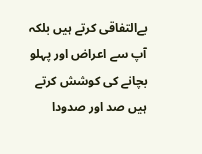بےالتفاقی کرتے ہیں بلکہ آپ سے اعراض اور پہلو بچانے کی کوشش کرتے ہیں صد اور صدودا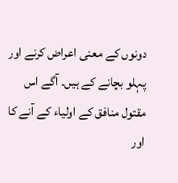دونوں کے معنی اعراض کرنے اور پہلو بچانے کے ہیں۔ آگے اس مقتول منافق کے اولیاء کے آنے کا اور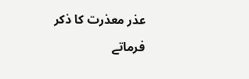عذر معذرت کا ذکر فرماتے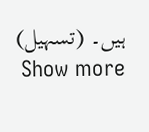ہیں۔ (تسہیل)  Show more